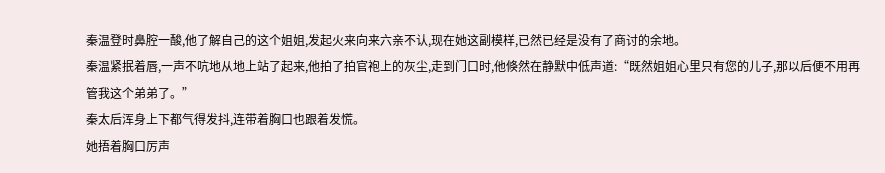秦温登时鼻腔一酸,他了解自己的这个姐姐,发起火来向来六亲不认,现在她这副模样,已然已经是没有了商讨的余地。
秦温紧抿着唇,一声不吭地从地上站了起来,他拍了拍官袍上的灰尘,走到门口时,他倏然在静默中低声道:“既然姐姐心里只有您的儿子,那以后便不用再管我这个弟弟了。”
秦太后浑身上下都气得发抖,连带着胸口也跟着发慌。
她捂着胸口厉声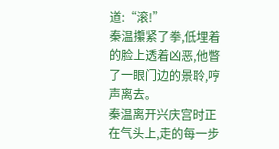道:“滚!”
秦温攥紧了拳,低埋着的脸上透着凶恶,他瞥了一眼门边的景聆,哼声离去。
秦温离开兴庆宫时正在气头上,走的每一步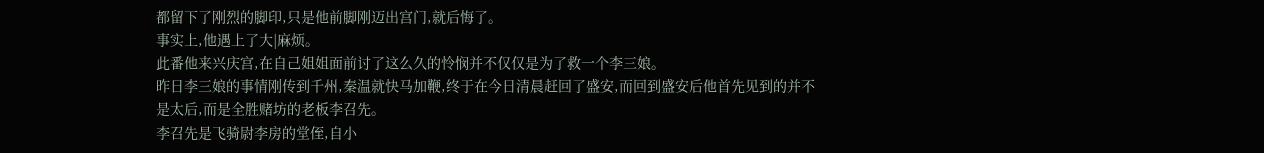都留下了刚烈的脚印,只是他前脚刚迈出宫门,就后悔了。
事实上,他遇上了大|麻烦。
此番他来兴庆宫,在自己姐姐面前讨了这么久的怜悯并不仅仅是为了救一个李三娘。
昨日李三娘的事情刚传到千州,秦温就快马加鞭,终于在今日清晨赶回了盛安,而回到盛安后他首先见到的并不是太后,而是全胜赌坊的老板李召先。
李召先是飞骑尉李房的堂侄,自小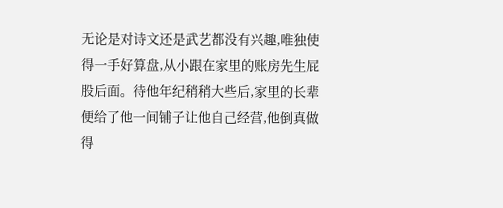无论是对诗文还是武艺都没有兴趣,唯独使得一手好算盘,从小跟在家里的账房先生屁股后面。待他年纪稍稍大些后,家里的长辈便给了他一间铺子让他自己经营,他倒真做得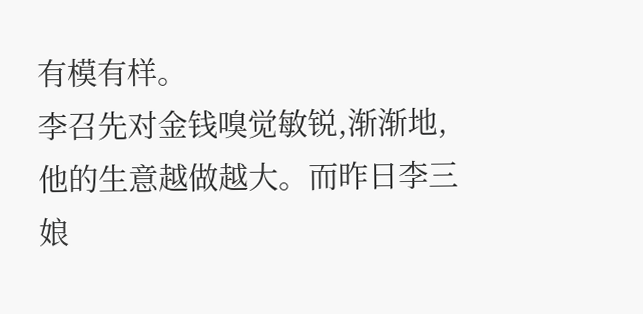有模有样。
李召先对金钱嗅觉敏锐,渐渐地,他的生意越做越大。而昨日李三娘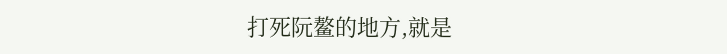打死阮鳌的地方,就是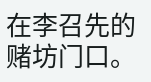在李召先的赌坊门口。